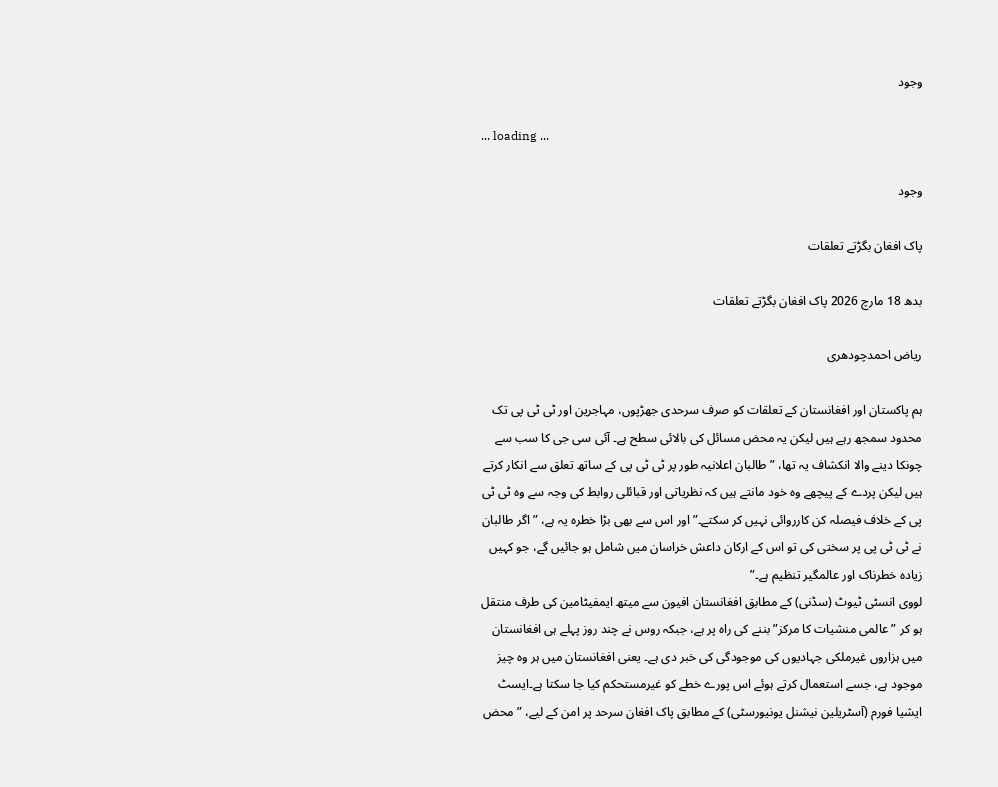وجود

... loading ...

وجود

پاک افغان بگڑتے تعلقات

بدھ 18 مارچ 2026 پاک افغان بگڑتے تعلقات

ریاض احمدچودھری

ہم پاکستان اور افغانستان کے تعلقات کو صرف سرحدی جھڑپوں، مہاجرین اور ٹی ٹی پی تک محدود سمجھ رہے ہیں لیکن یہ محض مسائل کی بالائی سطح ہے۔ آئی سی جی کا سب سے چونکا دینے والا انکشاف یہ تھا، ”طالبان اعلانیہ طور پر ٹی ٹی پی کے ساتھ تعلق سے انکار کرتے ہیں لیکن پردے کے پیچھے وہ خود مانتے ہیں کہ نظریاتی اور قبائلی روابط کی وجہ سے وہ ٹی ٹی پی کے خلاف فیصلہ کن کارروائی نہیں کر سکتے۔”اور اس سے بھی بڑا خطرہ یہ ہے، ” اگر طالبان نے ٹی ٹی پی پر سختی کی تو اس کے ارکان داعش خراسان میں شامل ہو جائیں گے، جو کہیں زیادہ خطرناک اور عالمگیر تنظیم ہے۔”
لووی انسٹی ٹیوٹ (سڈنی) کے مطابق افغانستان افیون سے میتھ ایمفیٹامین کی طرف منتقل ہو کر ”عالمی منشیات کا مرکز” بننے کی راہ پر ہے، جبکہ روس نے چند روز پہلے ہی افغانستان میں ہزاروں غیرملکی جہادیوں کی موجودگی کی خبر دی ہے۔ یعنی افغانستان میں ہر وہ چیز موجود ہے، جسے استعمال کرتے ہوئے اس پورے خطے کو غیرمستحکم کیا جا سکتا ہے۔ایسٹ ایشیا فورم (آسٹریلین نیشنل یونیورسٹی) کے مطابق پاک افغان سرحد پر امن کے لیے، ”محض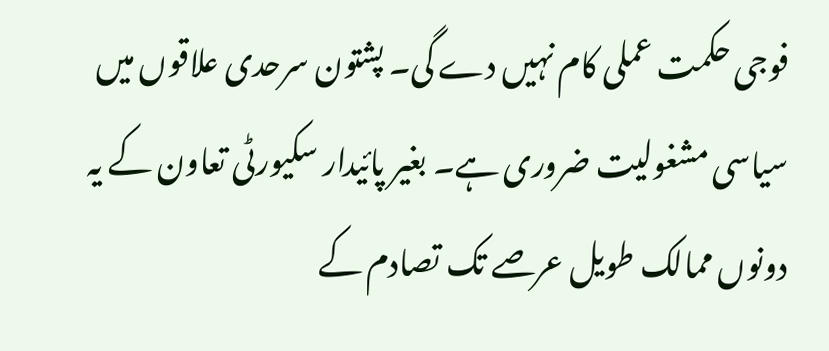فوجی حکمت عملی کام نہیں دے گی۔ پشتون سرحدی علاقوں میں سیاسی مشغولیت ضروری ہے۔ بغیر پائیدار سکیورٹی تعاون کے یہ دونوں ممالک طویل عرصے تک تصادم کے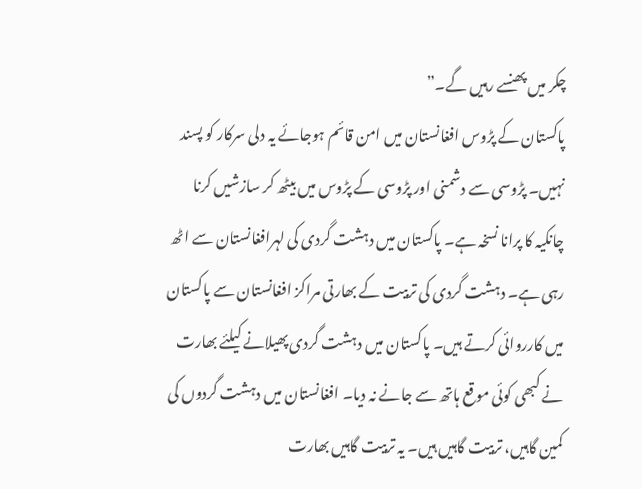چکر میں پھنسے رہیں گے۔”
پاکستان کے پڑوس افغانستان میں امن قائم ہوجائے یہ دلی سرکار کو پسند نہیں۔ پڑوسی سے دشمنی اور پڑوسی کے پڑوس میں بیٹھ کر سازشیں کرنا چانکیہ کا پرانا نسخہ ہے۔ پاکستان میں دہشت گردی کی لہرافغانستان سے اٹھ رہی ہے۔ دہشت گردی کی تربیت کے بھارتی مراکز افغانستان سے پاکستان میں کارروائی کرتے ہیں۔ پاکستان میں دہشت گردی پھیلانے کیلئے بھارت نے کبھی کوئی موقع ہاتھ سے جانے نہ دیا۔ افغانستان میں دہشت گردوں کی کمین گاہیں، تربیت گاہیں ہیں۔ یہ تربیت گاہیں بھارت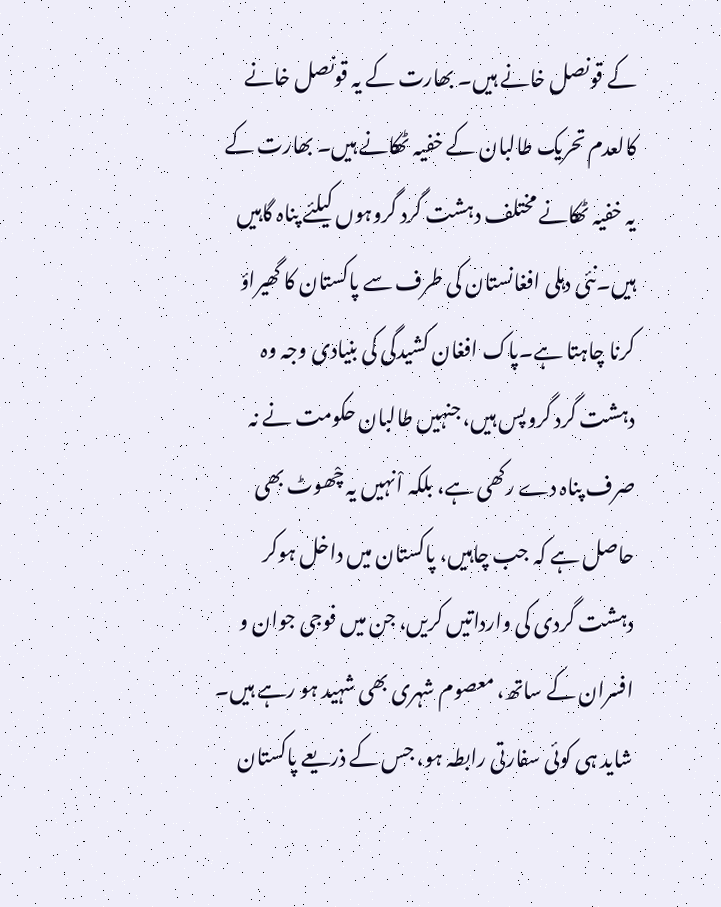کے قونصل خانے ہیں۔ بھارت کے یہ قونصل خانے کالعدم تحریک طالبان کے خفیہ ٹھکانے ہیں۔ بھارت کے یہ خفیہ ٹھکانے مختلف دہشت گرد گروہوں کیلئے پناہ گاہیں ہیں۔نئی دہلی افغانستان کی طرف سے پاکستان کا گھیراؤ کرنا چاہتا ہے۔پاک افغان کشیدگی کی بنیادی وجہ وہ دہشت گرد گروپس ہیں، جنہیں طالبان حکومت نے نہ صرف پناہ دے رکھی ہے، بلکہ اْنہیں یہ چْھوٹ بھی حاصل ہے کہ جب چاہیں، پاکستان میں داخل ہوکر دہشت گردی کی وارداتیں کریں، جن میں فوجی جوان و افسران کے ساتھ، معصوم شہری بھی شہید ہو رہے ہیں۔ شاید ہی کوئی سفارتی رابطہ ہو، جس کے ذریعے پاکستان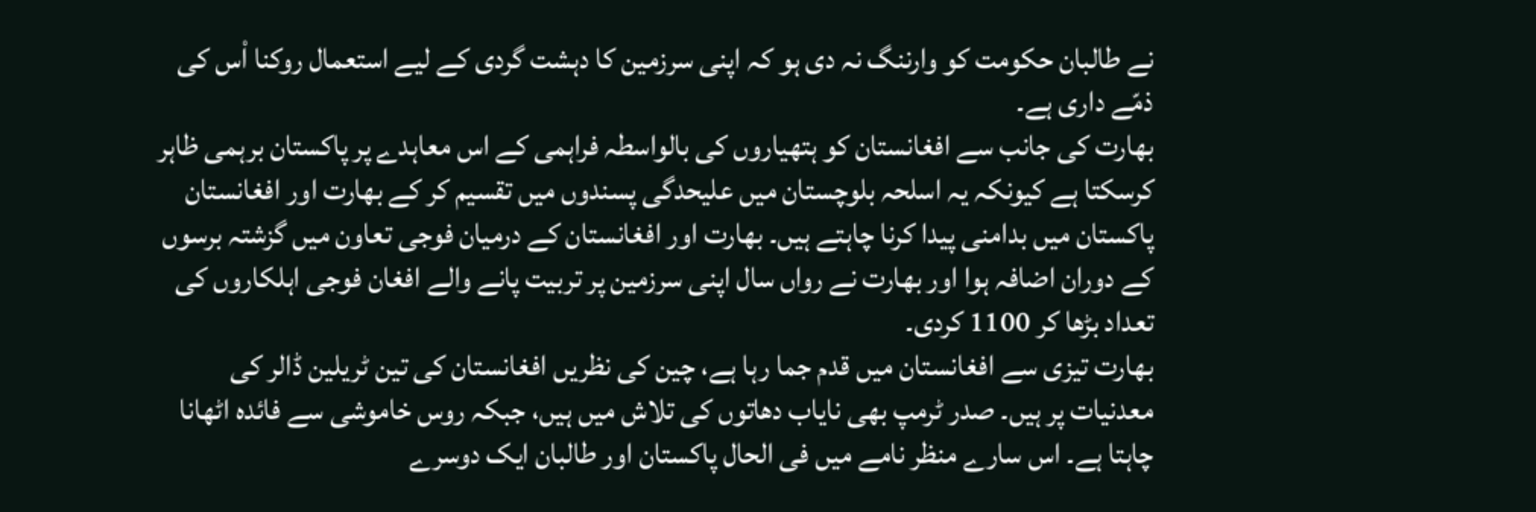نے طالبان حکومت کو وارننگ نہ دی ہو کہ اپنی سرزمین کا دہشت گردی کے لیے استعمال روکنا اْس کی ذمّے داری ہے۔
بھارت کی جانب سے افغانستان کو ہتھیاروں کی بالواسطہ فراہمی کے اس معاہدے پر پاکستان برہمی ظاہر کرسکتا ہے کیونکہ یہ اسلحہ بلوچستان میں علیحدگی پسندوں میں تقسیم کر کے بھارت اور افغانستان پاکستان میں بدامنی پیدا کرنا چاہتے ہیں۔ بھارت اور افغانستان کے درمیان فوجی تعاون میں گزشتہ برسوں کے دوران اضافہ ہوا اور بھارت نے رواں سال اپنی سرزمین پر تربیت پانے والے افغان فوجی اہلکاروں کی تعداد بڑھا کر 1100 کردی۔
بھارت تیزی سے افغانستان میں قدم جما رہا ہے، چین کی نظریں افغانستان کی تین ٹریلین ڈالر کی معدنیات پر ہیں۔ صدر ٹرمپ بھی نایاب دھاتوں کی تلاش میں ہیں، جبکہ روس خاموشی سے فائدہ اٹھانا چاہتا ہے۔ اس سارے منظر نامے میں فی الحال پاکستان اور طالبان ایک دوسرے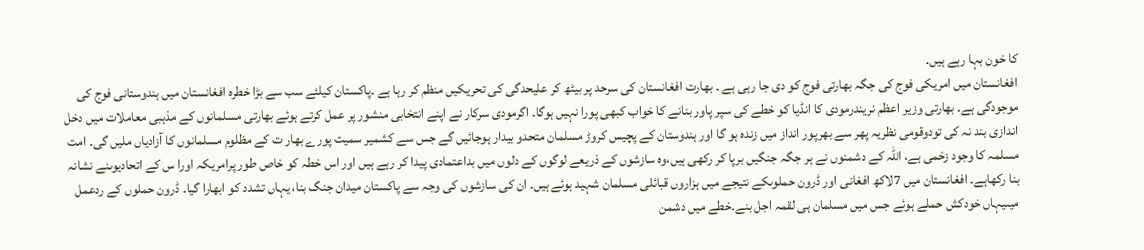کا خون بہا رہے ہیں۔
افغانستان میں امریکی فوج کی جگہ بھارتی فوج کو دی جا رہی ہے ۔ بھارت افغانستان کی سرحد پر بیٹھ کر علیحدگی کی تحریکیں منظم کر رہا ہے ۔پاکستان کیلئے سب سے بڑا خطرہ افغانستان میں ہندوستانی فوج کی موجودگی ہے۔ بھارتی وزیر اعظم نریندرمودی کا انڈیا کو خطے کی سپر پاور بنانے کا خواب کبھی پورا نہیں ہوگا۔ اگرمودی سرکار نے اپنے انتخابی منشور پر عمل کرتے ہوئے بھارتی مسلمانوں کے مذہبی معاملات میں دخل اندازی بند نہ کی تودوقومی نظریہ پھر سے بھرپور انداز میں زندہ ہو گا اور ہندوستان کے پچیس کروڑ مسلمان متحدو بیدار ہوجائیں گے جس سے کشمیر سمیت پورے بھار ت کے مظلوم مسلمانوں کا آزادیاں ملیں گی۔ امت مسلمہ کا وجود زخمی ہے، اللہ کے دشمنوں نے ہر جگہ جنگیں برپا کر رکھی ہیں،وہ سازشوں کے ذریعے لوگوں کے دلوں میں بداعتمادی پیدا کر رہے ہیں اور اس خطہ کو خاص طور پرامریکہ اورا س کے اتحادیوںنے نشانہ بنا رکھاہے۔ افغانستان میں 7لاکھ افغانی اور ڈرون حملوںکے نتیجے میں ہزاروں قبائلی مسلمان شہید ہوئے ہیں۔ ان کی سازشوں کی وجہ سے پاکستان میدان جنگ بنا، یہاں تشدد کو ابھارا گیا۔ ڈرون حملوں کے ردعمل میںیہاں خودکش حملے ہوئے جس میں مسلمان ہی لقمہ اجل بنے۔خطے میں دشمن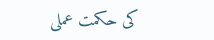کی حکمت عملی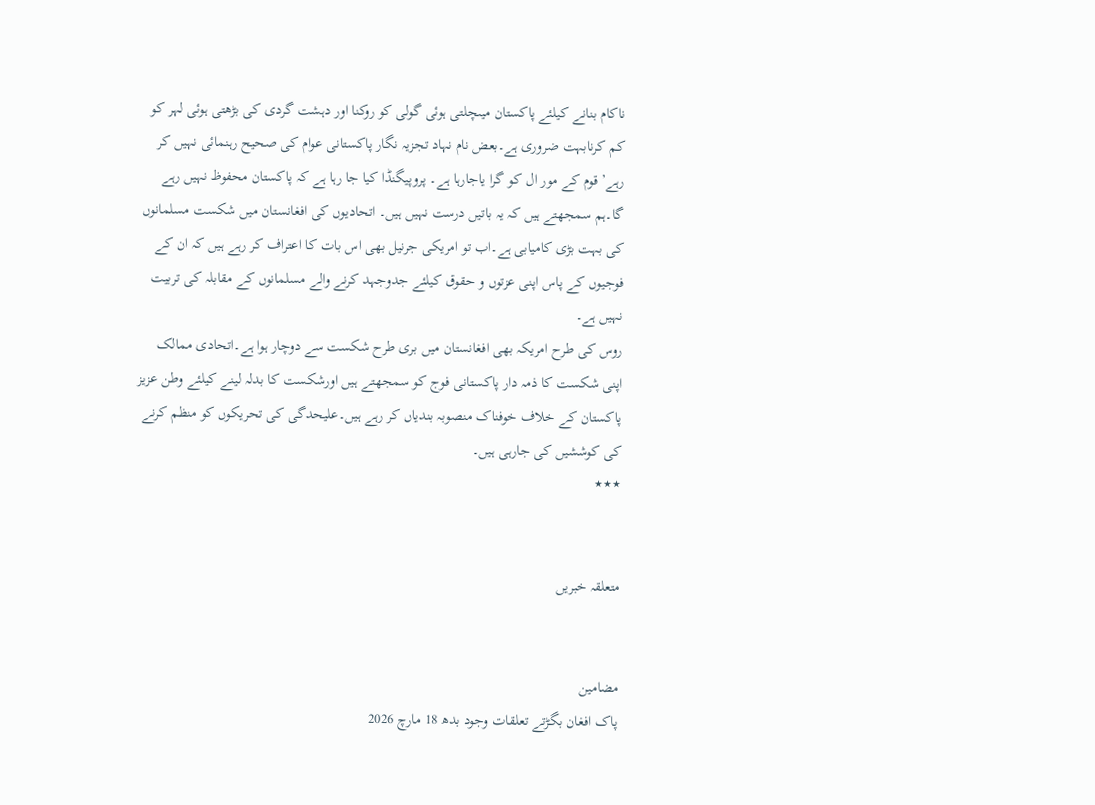ناکام بنانے کیلئے پاکستان میںچلتی ہوئی گولی کو روکنا اور دہشت گردی کی بڑھتی ہوئی لہر کو کم کرنابہت ضروری ہے۔بعض نام نہاد تجزیہ نگار پاکستانی عوام کی صحیح رہنمائی نہیں کر رہے’ قوم کے مور ال کو گرا یاجارہا ہے۔ پروپیگنڈا کیا جا رہا ہے کہ پاکستان محفوظ نہیں رہے گا۔ہم سمجھتے ہیں کہ یہ باتیں درست نہیں ہیں۔ اتحادیوں کی افغانستان میں شکست مسلمانوں کی بہت بڑی کامیابی ہے۔اب تو امریکی جرنیل بھی اس بات کا اعتراف کر رہے ہیں کہ ان کے فوجیوں کے پاس اپنی عزتوں و حقوق کیلئے جدوجہد کرنے والے مسلمانوں کے مقابلہ کی تربیت نہیں ہے۔
روس کی طرح امریکہ بھی افغانستان میں بری طرح شکست سے دوچار ہوا ہے۔اتحادی ممالک اپنی شکست کا ذمہ دار پاکستانی فوج کو سمجھتے ہیں اورشکست کا بدلہ لینے کیلئے وطن عزیز پاکستان کے خلاف خوفناک منصوبہ بندیاں کر رہے ہیں۔علیحدگی کی تحریکوں کو منظم کرنے کی کوششیں کی جارہی ہیں۔
٭٭٭


متعلقہ خبریں


مضامین
پاک افغان بگڑتے تعلقات وجود بدھ 18 مارچ 2026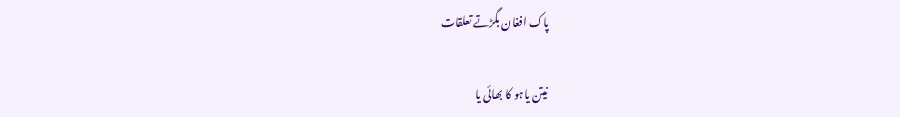پاک افغان بگڑتے تعلقات

نیتن یاہو کا بھائی یا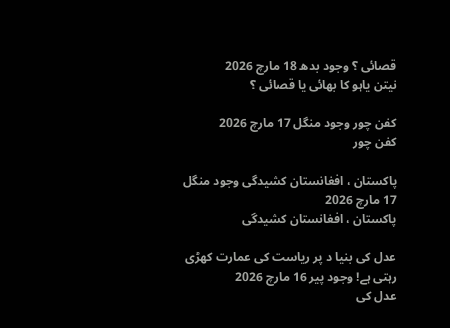قصائی ؟ وجود بدھ 18 مارچ 2026
نیتن یاہو کا بھائی یا قصائی ؟

کفن چور وجود منگل 17 مارچ 2026
کفن چور

پاکستان ، افغانستان کشیدگی وجود منگل 17 مارچ 2026
پاکستان ، افغانستان کشیدگی

عدل کی بنیا د پر ریاست کی عمارت کھڑی رہتی ہے! وجود پیر 16 مارچ 2026
عدل کی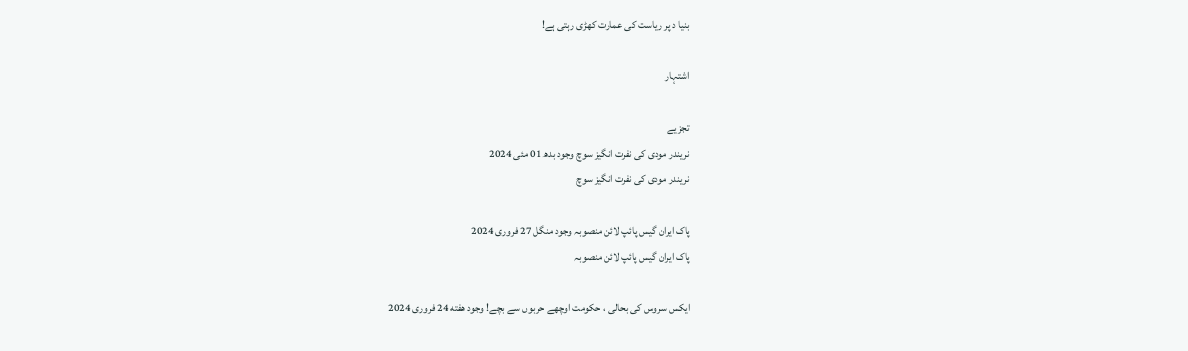بنیا د پر ریاست کی عمارت کھڑی رہتی ہے!

اشتہار

تجزیے
نریندر مودی کی نفرت انگیز سوچ وجود بدھ 01 مئی 2024
نریندر مودی کی نفرت انگیز سوچ

پاک ایران گیس پائپ لائن منصوبہ وجود منگل 27 فروری 2024
پاک ایران گیس پائپ لائن منصوبہ

ایکس سروس کی بحالی ، حکومت اوچھے حربوں سے بچے! وجود هفته 24 فروری 2024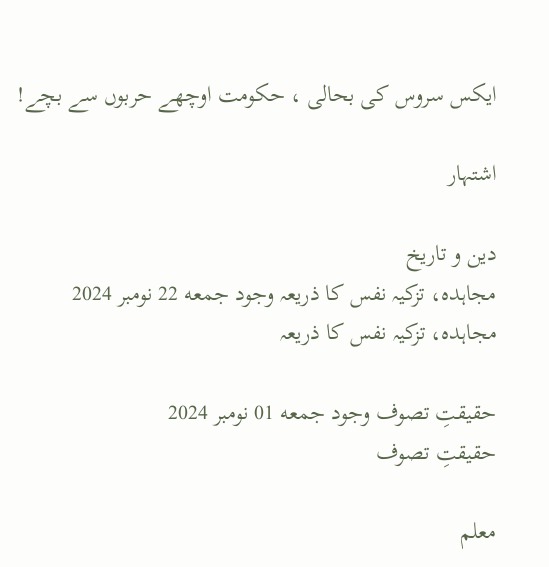ایکس سروس کی بحالی ، حکومت اوچھے حربوں سے بچے!

اشتہار

دین و تاریخ
مجاہدہ، تزکیہ نفس کا ذریعہ وجود جمعه 22 نومبر 2024
مجاہدہ، تزکیہ نفس کا ذریعہ

حقیقتِ تصوف وجود جمعه 01 نومبر 2024
حقیقتِ تصوف

معلم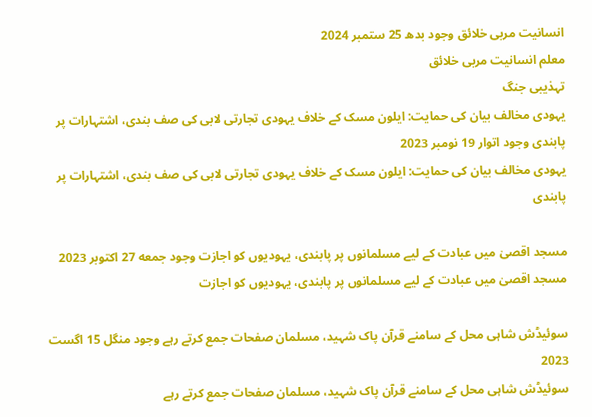انسانیت مربی خلائق وجود بدھ 25 ستمبر 2024
معلم انسانیت مربی خلائق
تہذیبی جنگ
یہودی مخالف بیان کی حمایت: ایلون مسک کے خلاف یہودی تجارتی لابی کی صف بندی، اشتہارات پر پابندی وجود اتوار 19 نومبر 2023
یہودی مخالف بیان کی حمایت: ایلون مسک کے خلاف یہودی تجارتی لابی کی صف بندی، اشتہارات پر پابندی

مسجد اقصیٰ میں عبادت کے لیے مسلمانوں پر پابندی، یہودیوں کو اجازت وجود جمعه 27 اکتوبر 2023
مسجد اقصیٰ میں عبادت کے لیے مسلمانوں پر پابندی، یہودیوں کو اجازت

سوئیڈش شاہی محل کے سامنے قرآن پاک شہید، مسلمان صفحات جمع کرتے رہے وجود منگل 15 اگست 2023
سوئیڈش شاہی محل کے سامنے قرآن پاک شہید، مسلمان صفحات جمع کرتے رہے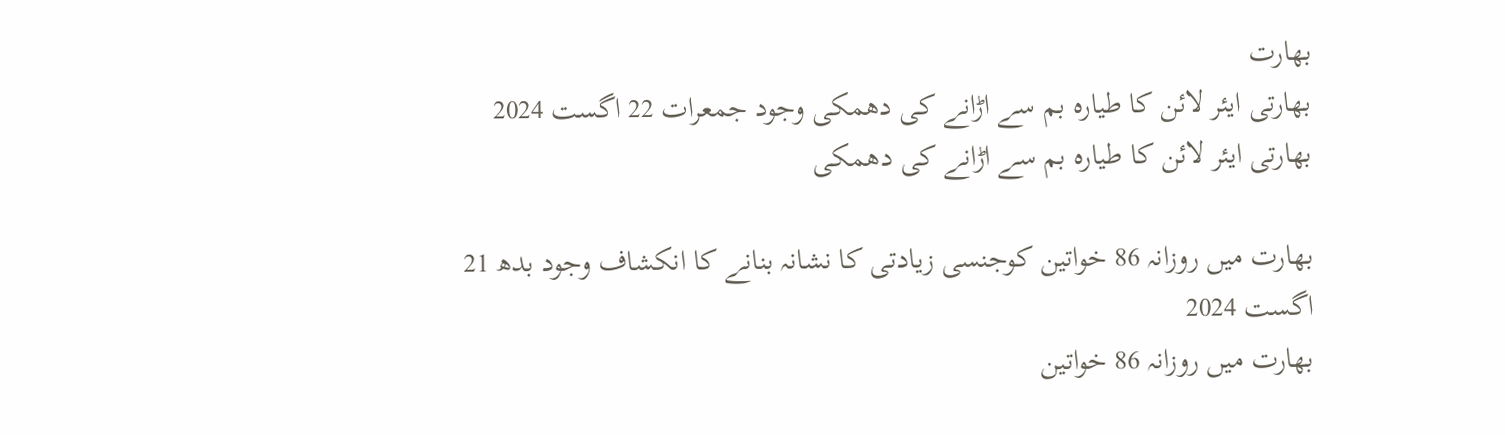بھارت
بھارتی ایئر لائن کا طیارہ بم سے اڑانے کی دھمکی وجود جمعرات 22 اگست 2024
بھارتی ایئر لائن کا طیارہ بم سے اڑانے کی دھمکی

بھارت میں روزانہ 86 خواتین کوجنسی زیادتی کا نشانہ بنانے کا انکشاف وجود بدھ 21 اگست 2024
بھارت میں روزانہ 86 خواتین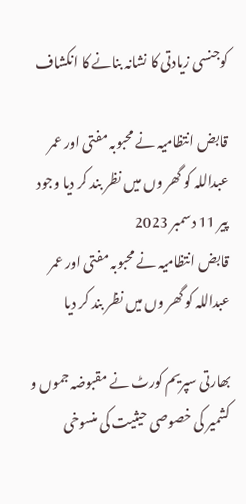کوجنسی زیادتی کا نشانہ بنانے کا انکشاف

قابض انتظامیہ نے محبوبہ مفتی اور عمر عبداللہ کو گھر وں میں نظر بند کر دیا وجود پیر 11 دسمبر 2023
قابض انتظامیہ نے محبوبہ مفتی اور عمر عبداللہ کو گھر وں میں نظر بند کر دیا

بھارتی سپریم کورٹ نے مقبوضہ جموں و کشمیر کی خصوصی حیثیت کی منسوخی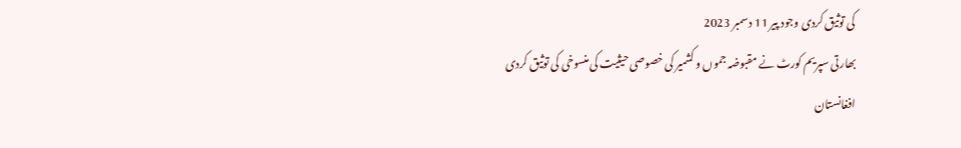کی توثیق کردی وجود پیر 11 دسمبر 2023
بھارتی سپریم کورٹ نے مقبوضہ جموں و کشمیر کی خصوصی حیثیت کی منسوخی کی توثیق کردی
افغانستان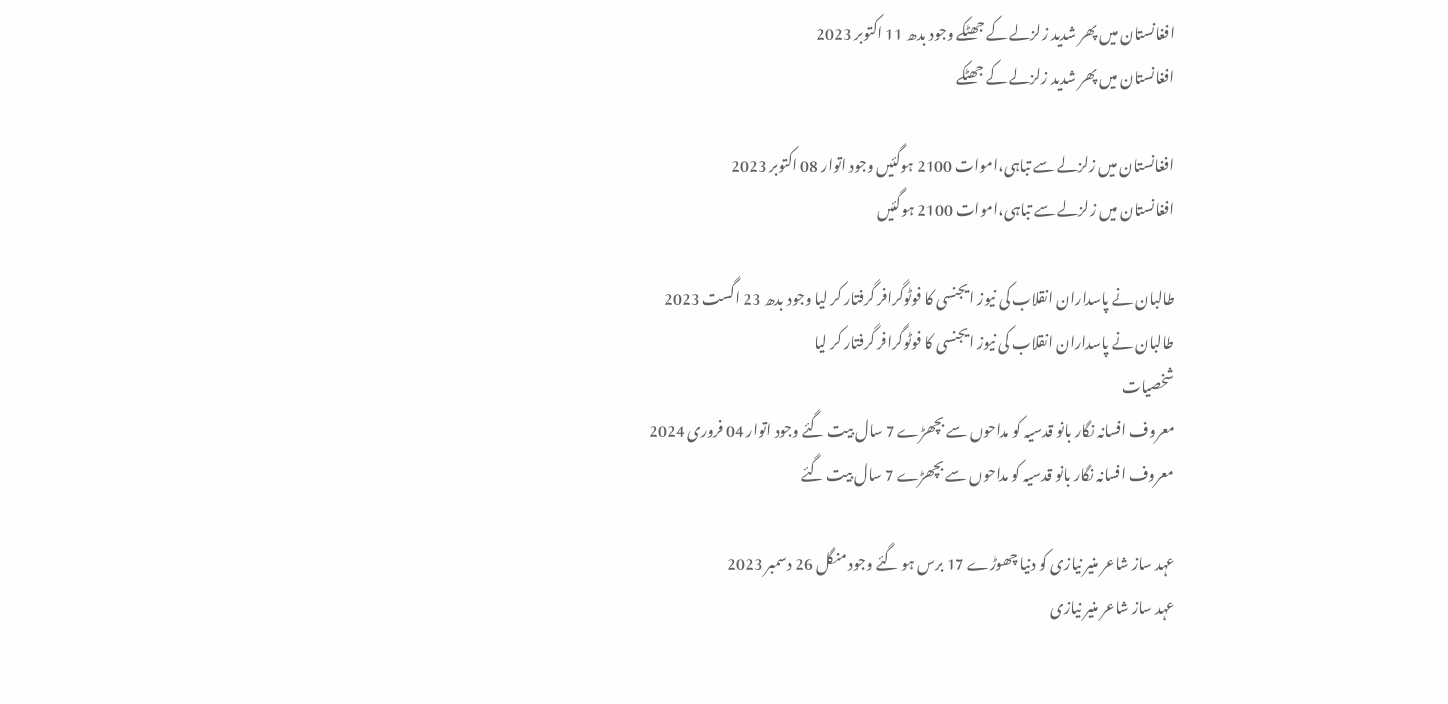افغانستان میں پھر شدید زلزلے کے جھٹکے وجود بدھ 11 اکتوبر 2023
افغانستان میں پھر شدید زلزلے کے جھٹکے

افغانستان میں زلزلے سے تباہی،اموات 2100 ہوگئیں وجود اتوار 08 اکتوبر 2023
افغانستان میں زلزلے سے تباہی،اموات 2100 ہوگئیں

طالبان نے پاسداران انقلاب کی نیوز ایجنسی کا فوٹوگرافر گرفتار کر لیا وجود بدھ 23 اگست 2023
طالبان نے پاسداران انقلاب کی نیوز ایجنسی کا فوٹوگرافر گرفتار کر لیا
شخصیات
معروف افسانہ نگار بانو قدسیہ کو مداحوں سے بچھڑے 7 سال بیت گئے وجود اتوار 04 فروری 2024
معروف افسانہ نگار بانو قدسیہ کو مداحوں سے بچھڑے 7 سال بیت گئے

عہد ساز شاعر منیر نیازی کو دنیا چھوڑے 17 برس ہو گئے وجود منگل 26 دسمبر 2023
عہد ساز شاعر منیر نیازی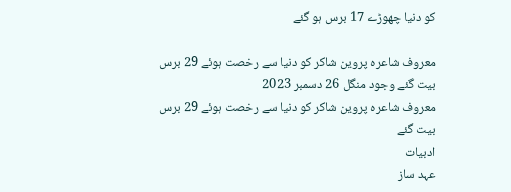کو دنیا چھوڑے 17 برس ہو گئے

معروف شاعرہ پروین شاکر کو دنیا سے رخصت ہوئے 29 برس بیت گئے وجود منگل 26 دسمبر 2023
معروف شاعرہ پروین شاکر کو دنیا سے رخصت ہوئے 29 برس بیت گئے
ادبیات
عہد ساز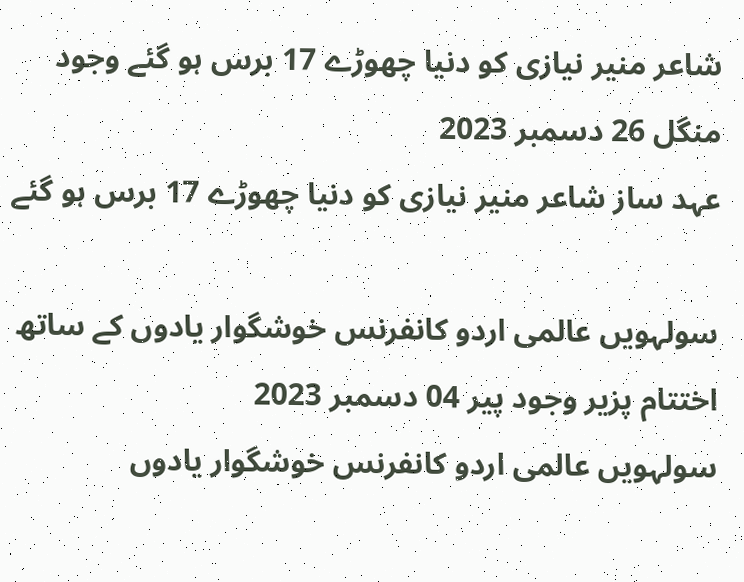شاعر منیر نیازی کو دنیا چھوڑے 17 برس ہو گئے وجود منگل 26 دسمبر 2023
عہد ساز شاعر منیر نیازی کو دنیا چھوڑے 17 برس ہو گئے

سولہویں عالمی اردو کانفرنس خوشگوار یادوں کے ساتھ اختتام پزیر وجود پیر 04 دسمبر 2023
سولہویں عالمی اردو کانفرنس خوشگوار یادوں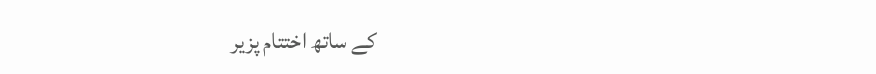کے ساتھ اختتام پزیر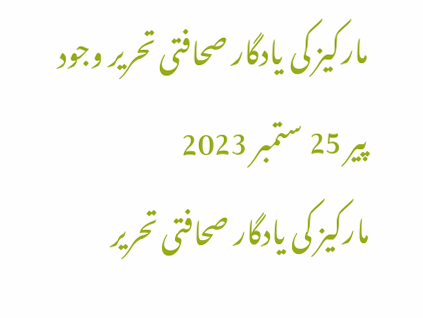مارکیز کی یادگار صحافتی تحریر وجود پیر 25 ستمبر 2023
مارکیز کی یادگار صحافتی تحریر